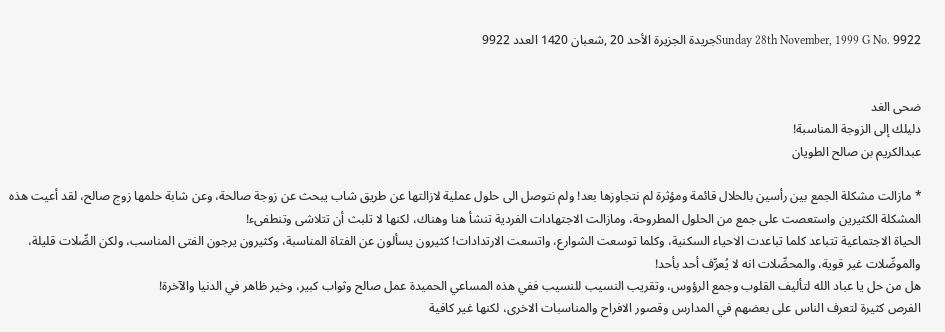Sunday 28th November, 1999 G No. 9922جريدة الجزيرة الأحد 20 ,شعبان 1420 العدد 9922


ضحى الغد
دليلك إلى الزوجة المناسبة!
عبدالكريم بن صالح الطويان

* مازالت مشكلة الجمع بين رأسين بالحلال قائمة ومؤثرة لم نتجاوزها بعد! ولم نتوصل الى حلول عملية لازالتها عن طريق شاب يبحث عن زوجة صالحة، وعن شابة حلمها زوج صالح، لقد أعيت هذه المشكلة الكثيرين واستعصت على جمع من الحلول المطروحة، ومازالت الاجتهادات الفردية تنشأ هنا وهناك، لكنها لا تلبث أن تتلاشى وتنطفىء!
الحياة الاجتماعية تتباعد كلما تباعدت الاحياء السكنية، وكلما توسعت الشوارع، واتسعت الارتدادات! كثيرون يسألون عن الفتاة المناسبة، وكثيرون يرجون الفتى المناسب، ولكن الصِّلات قليلة، والموصِّلات غير قوية، والمحصِّلات انه لا يُعرِّف أحد بأحد!
هل من حل يا عباد الله لتأليف القلوب وجمع الرؤوس، وتقريب النسيب للنسيب ففي هذه المساعي الحميدة عمل صالح وثواب كبير، وخير ظاهر في الدنيا والآخرة!
الفرص كثيرة لتعرف الناس على بعضهم في المدارس وقصور الافراح والمناسبات الاخرى، لكنها غير كافية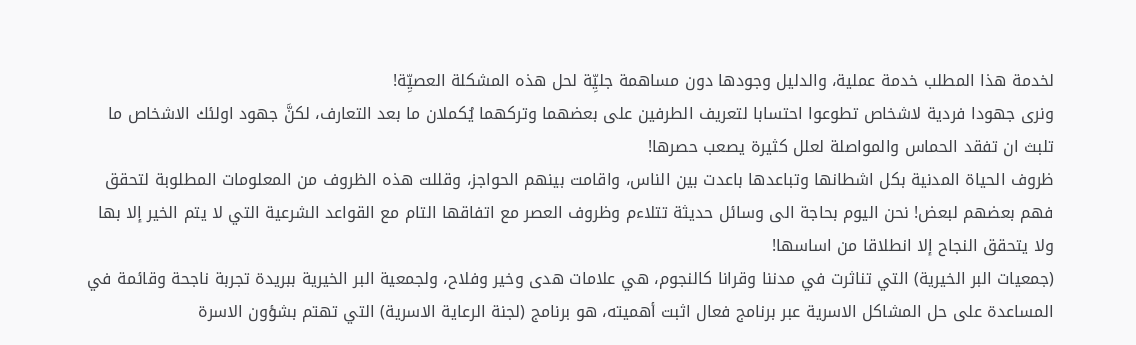لخدمة هذا المطلب خدمة عملية، والدليل وجودها دون مساهمة جليِّة لحل هذه المشكلة العصيِّة!
ونرى جهودا فردية لاشخاص تطوعوا احتسابا لتعريف الطرفين على بعضهما وتركهما يُكملان ما بعد التعارف، لكنَّ جهود اولئك الاشخاص ما تلبث ان تفقد الحماس والمواصلة لعلل كثيرة يصعب حصرها!
ظروف الحياة المدنية بكل اشطانها وتباعدها باعدت بين الناس، واقامت بينهم الحواجز، وقللت هذه الظروف من المعلومات المطلوبة لتحقق فهم بعضهم لبعض! نحن اليوم بحاجة الى وسائل حديثة تتلاءم وظروف العصر مع اتفاقها التام مع القواعد الشرعية التي لا يتم الخير إلا بها ولا يتحقق النجاح إلا انطلاقا من اساسها!
(جمعيات البر الخيرية) التي تناثرت في مدننا وقرانا كالنجوم، هي علامات هدى وخير وفلاح، ولجمعية البر الخيرية ببريدة تجربة ناجحة وقائمة في المساعدة على حل المشاكل الاسرية عبر برنامج فعال اثبت أهميته، هو برنامج (لجنة الرعاية الاسرية) التي تهتم بشؤون الاسرة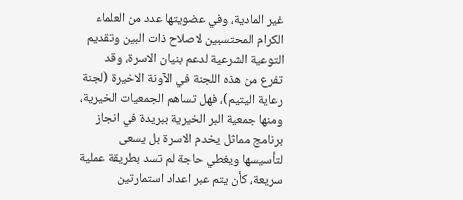غير المادية، وفي عضويتها عدد من العلماء الكرام المحتسبين لاصلاح ذات البين وتقديم التوعية الشرعية لدعم بنيان الاسرة، وقد تفرع من هذه اللجنة في الآونة الاخيرة (لجنة رعاية اليتيم)، فهل تساهم الجمعيات الخيرية، ومنها جمعية البر الخيرية ببريدة في انجاز برنامج مماثل يخدم الاسرة بل يسعى لتأسيسها ويغطي حاجة لم تسد بطريقة عملية سريعة، كأن يتم عبر اعداد استمارتين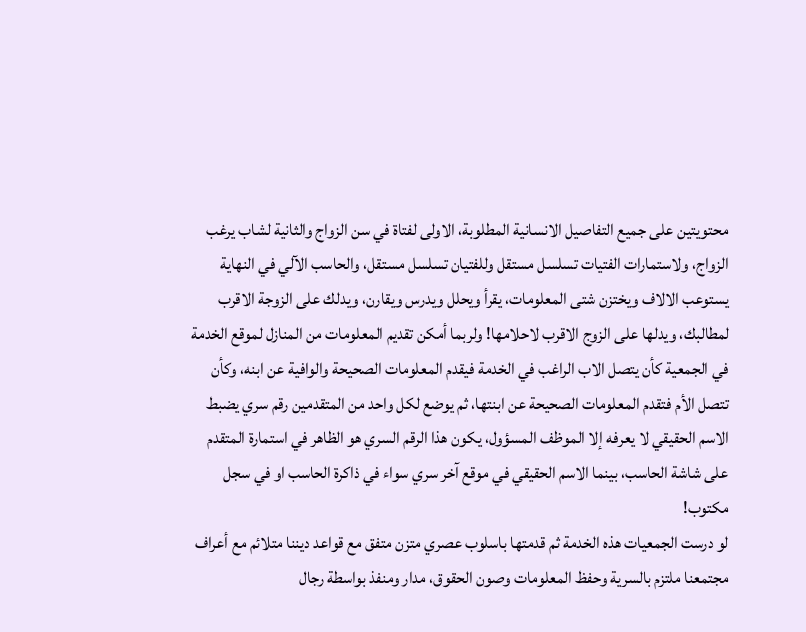محتويتين على جميع التفاصيل الانسانية المطلوبة، الاولى لفتاة في سن الزواج والثانية لشاب يرغب الزواج، ولاستمارات الفتيات تسلسل مستقل وللفتيان تسلسل مستقل، والحاسب الآلي في النهاية يستوعب الالاف ويختزن شتى المعلومات، يقرأ ويحلل ويدرس ويقارن، ويدلك على الزوجة الاقرب لمطالبك، ويدلها على الزوج الاقرب لاحلامها! ولربما أمكن تقديم المعلومات من المنازل لموقع الخدمة في الجمعية كأن يتصل الاب الراغب في الخدمة فيقدم المعلومات الصحيحة والوافية عن ابنه، وكأن تتصل الأم فتقدم المعلومات الصحيحة عن ابنتها، ثم يوضع لكل واحد من المتقدمين رقم سري يضبط الاسم الحقيقي لا يعرفه إلا الموظف المسؤول، يكون هذا الرقم السري هو الظاهر في استمارة المتقدم على شاشة الحاسب، بينما الاسم الحقيقي في موقع آخر سري سواء في ذاكرة الحاسب او في سجل مكتوب!
لو درست الجمعيات هذه الخدمة ثم قدمتها باسلوب عصري متزن متفق مع قواعد ديننا متلائم مع أعراف مجتمعنا ملتزم بالسرية وحفظ المعلومات وصون الحقوق، مدار ومنفذ بواسطة رجال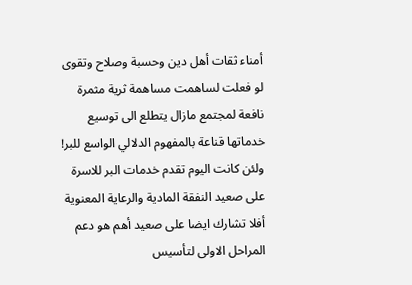أمناء ثقات أهل دين وحسبة وصلاح وتقوى لو فعلت لساهمت مساهمة ثرية مثمرة نافعة لمجتمع مازال يتطلع الى توسيع خدماتها قناعة بالمفهوم الدلالي الواسع للبر! ولئن كانت اليوم تقدم خدمات البر للاسرة على صعيد النفقة المادية والرعاية المعنوية أفلا تشارك ايضا على صعيد أهم هو دعم المراحل الاولى لتأسيس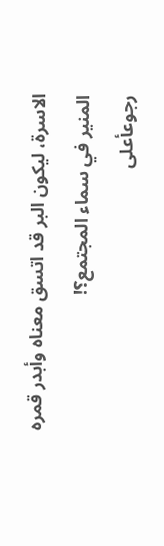الاسرة، ليكون البر قد اتسق معناه وأبدر قمره المنير في سماء المجتمع؟!
رجوعأعلى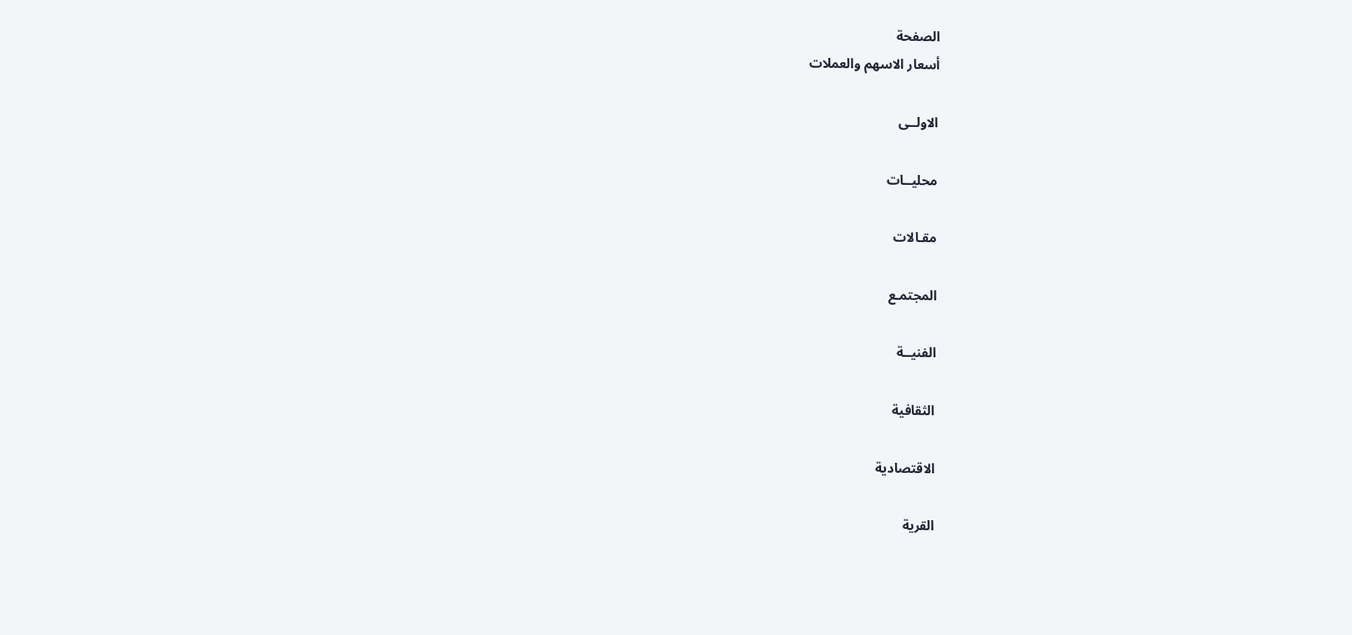الصفحة
أسعار الاسهم والعملات

الاولــى

محليــات

مقـالات

المجتمـع

الفنيــة

الثقافية

الاقتصادية

القرية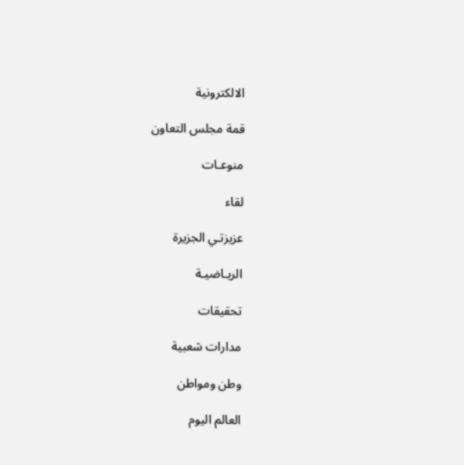الالكترونية

قمة مجلس التعاون

منوعـات

لقاء

عزيزتـي الجزيرة

الريـاضيـة

تحقيقات

مدارات شعبية

وطن ومواطن

العالم اليوم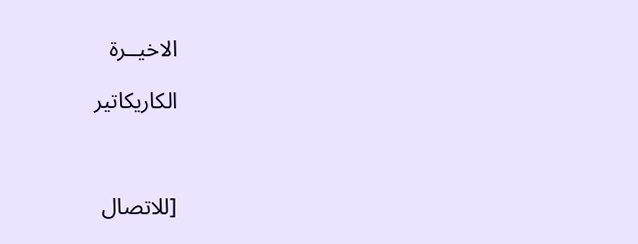الاخيــرة

الكاريكاتير



[للاتصال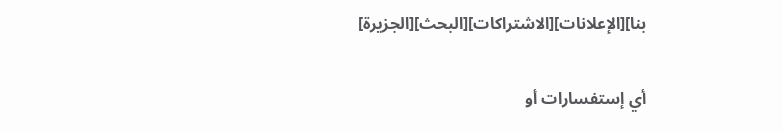بنا][الإعلانات][الاشتراكات][البحث][الجزيرة]

أي إستفسارات أو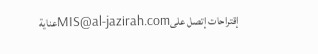إقتراحات إتصل علىMIS@al-jazirah.comعناية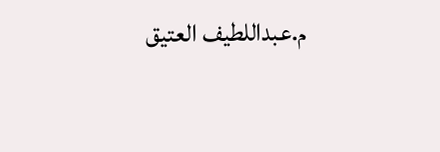م.عبداللطيف العتيق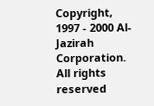Copyright, 1997 - 2000 Al-Jazirah Corporation. All rights reserved